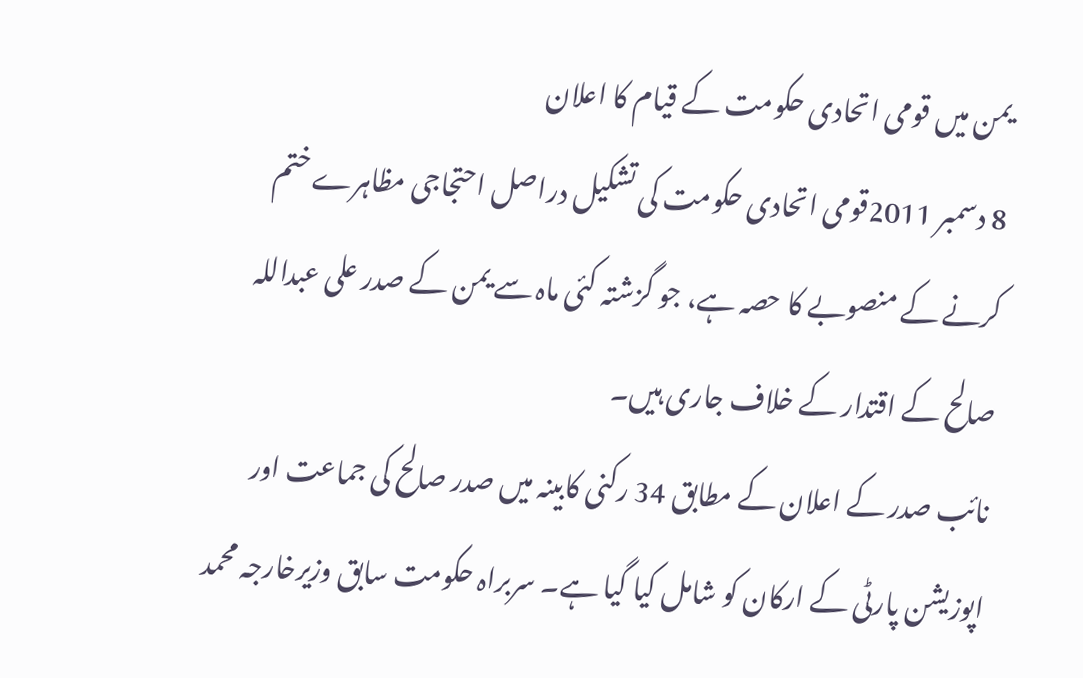یمن میں قومی اتحادی حکومت کے قیام کا اعلان
8 دسمبر 2011قومی اتحادی حکومت کی تشکیل دراصل احتجاجی مظاہرے ختم کرنے کے منصوبے کا حصہ ہے، جو گزشتہ کئی ماہ سے یمن کے صدر علی عبداللہ صالح کے اقتدار کے خلاف جاری ہیں۔
نائب صدر کے اعلان کے مطابق 34 رکنی کابینہ میں صدر صالح کی جماعت اور اپوزیشن پارٹی کے ارکان کو شامل کیا گیا ہے۔ سربراہ حکومت سابق وزیرخارجہ محمد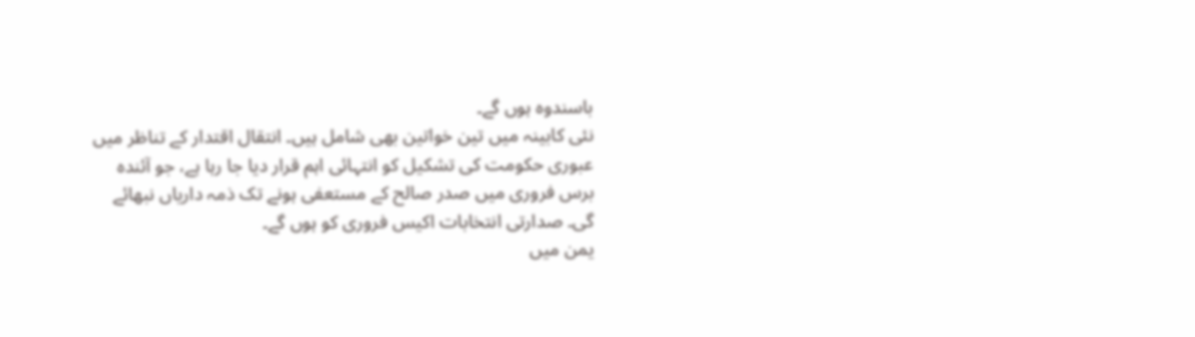باسندوہ ہوں گے۔
نئی کابینہ میں تین خواتین بھی شامل ہیں۔ انتقال اقتدار کے تناظر میں عبوری حکومت کی تشکیل کو انتہائی اہم قرار دیا جا رہا ہے، جو آئندہ برس فروری میں صدر صالح کے مستعفی ہونے تک ذمہ داریاں نبھائے گی۔ صدارتی انتخابات اکیس فروری کو ہوں گے۔
یمن میں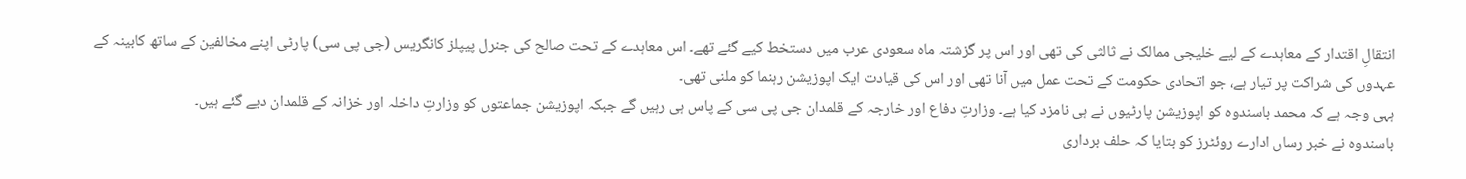انتقالِ اقتدار کے معاہدے کے لیے خلیجی ممالک نے ثالثی کی تھی اور اس پر گزشتہ ماہ سعودی عرب میں دستخط کیے گئے تھے۔ اس معاہدے کے تحت صالح کی جنرل پیپلز کانگریس (جی پی سی) پارٹی اپنے مخالفین کے ساتھ کابینہ کے عہدوں کی شراکت پر تیار ہے، جو اتحادی حکومت کے تحت عمل میں آنا تھی اور اس کی قیادت ایک اپوزیشن رہنما کو ملنی تھی۔
ہہی وجہ ہے کہ محمد باسندوہ کو اپوزیشن پارٹیوں نے ہی نامزد کیا ہے۔ وزارتِ دفاع اور خارجہ کے قلمدان جی پی سی کے پاس ہی رہیں گے جبکہ اپوزیشن جماعتوں کو وزارتِ داخلہ اور خزانہ کے قلمدان دیے گئے ہیں۔
باسندوہ نے خبر رساں ادارے روئٹرز کو بتایا کہ حلف برداری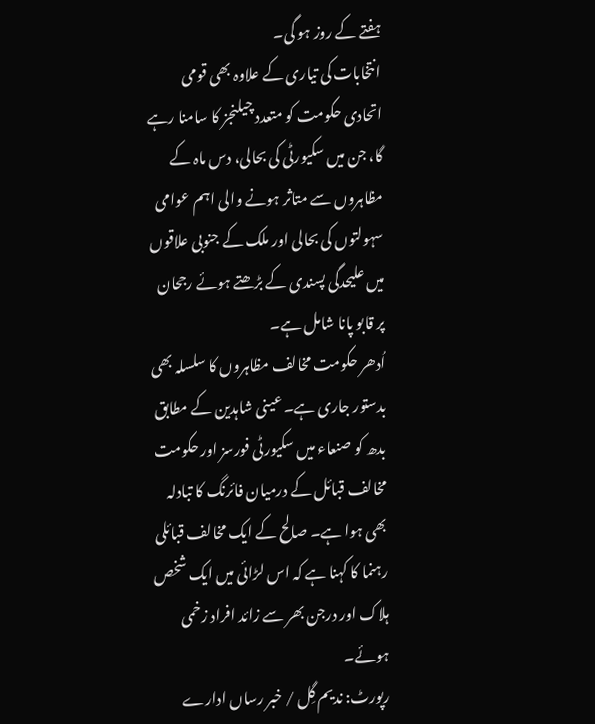ہفتے کے روز ہو گی۔
انتخابات کی تیاری کے علاوہ بھی قومی اتحادی حکومت کو متعدد چیلنجز کا سامنا رہے گا، جن میں سکیورٹی کی بحالی، دس ماہ کے مظاہروں سے متاثر ہونے والی اہم عوامی سہولتوں کی بحالی اور ملک کے جنوبی علاقوں میں علیحدگی پسندی کے بڑھتے ہوئے رجحان پر قابو پانا شامل ہے۔
اُدھر حکومت مخالف مظاہروں کا سلسلہ بھی بدستور جاری ہے۔ عینی شاہدین کے مطابق بدھ کو صنعاء میں سکیورٹی فورسز اور حکومت مخالف قبائل کے درمیان فائرنگ کا تبادلہ بھی ہوا ہے۔ صالح کے ایک مخالف قبائلی رہنما کا کہنا ہے کہ اس لڑائی میں ایک شخص ہلاک اور درجن بھر سے زائد افراد زخمی ہوئے۔
رپورٹ: ندیم گِل / خبر رساں ادارے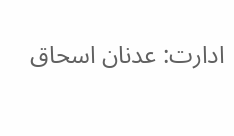ادارت: عدنان اسحاق